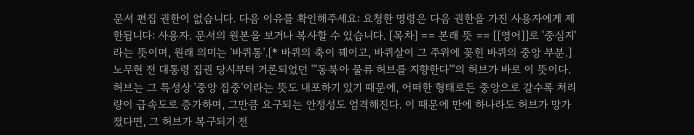문서 편집 권한이 없습니다. 다음 이유를 확인해주세요: 요청한 명령은 다음 권한을 가진 사용자에게 제한됩니다: 사용자. 문서의 원본을 보거나 복사할 수 있습니다. [목차] == 본래 뜻 == [[영어]]로 '중심지'라는 뜻이며, 원래 의미는 '바퀴통'.[* 바퀴의 축이 꿰이고, 바퀴살이 그 주위에 꽂힌 바퀴의 중앙 부분.] 노무현 전 대통령 집권 당시부터 거론되었던 '''동북아 물류 허브를 지향한다'''의 허브가 바로 이 뜻이다. 허브는 그 특성상 '중앙 집중'이라는 뜻도 내포하기 있기 때문에, 어떠한 형태로든 중앙으로 갈수록 처리량이 급속도로 증가하며, 그만큼 요구되는 안정성도 엄격해진다. 이 때문에 만에 하나라도 허브가 망가졌다면, 그 허브가 복구되기 전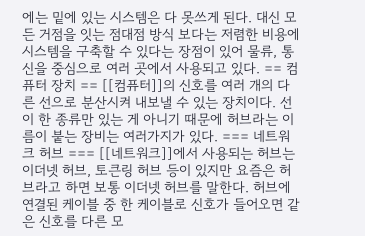에는 밑에 있는 시스템은 다 못쓰게 된다. 대신 모든 거점을 잇는 점대점 방식 보다는 저렴한 비용에 시스템을 구축할 수 있다는 장점이 있어 물류, 통신을 중심으로 여러 곳에서 사용되고 있다. == 컴퓨터 장치 == [[컴퓨터]]의 신호를 여러 개의 다른 선으로 분산시켜 내보낼 수 있는 장치이다. 선이 한 종류만 있는 게 아니기 때문에 허브라는 이름이 붙는 장비는 여러가지가 있다. === 네트워크 허브 === [[네트워크]]에서 사용되는 허브는 이더넷 허브, 토큰링 허브 등이 있지만 요즘은 허브라고 하면 보통 이더넷 허브를 말한다. 허브에 연결된 케이블 중 한 케이블로 신호가 들어오면 같은 신호를 다른 모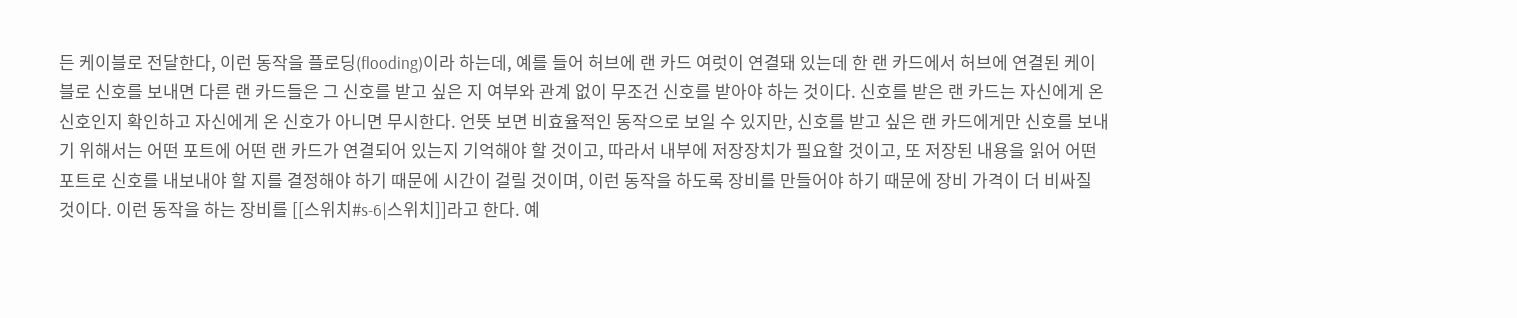든 케이블로 전달한다, 이런 동작을 플로딩(flooding)이라 하는데, 예를 들어 허브에 랜 카드 여럿이 연결돼 있는데 한 랜 카드에서 허브에 연결된 케이블로 신호를 보내면 다른 랜 카드들은 그 신호를 받고 싶은 지 여부와 관계 없이 무조건 신호를 받아야 하는 것이다. 신호를 받은 랜 카드는 자신에게 온 신호인지 확인하고 자신에게 온 신호가 아니면 무시한다. 언뜻 보면 비효율적인 동작으로 보일 수 있지만, 신호를 받고 싶은 랜 카드에게만 신호를 보내기 위해서는 어떤 포트에 어떤 랜 카드가 연결되어 있는지 기억해야 할 것이고, 따라서 내부에 저장장치가 필요할 것이고, 또 저장된 내용을 읽어 어떤 포트로 신호를 내보내야 할 지를 결정해야 하기 때문에 시간이 걸릴 것이며, 이런 동작을 하도록 장비를 만들어야 하기 때문에 장비 가격이 더 비싸질 것이다. 이런 동작을 하는 장비를 [[스위치#s-6|스위치]]라고 한다. 예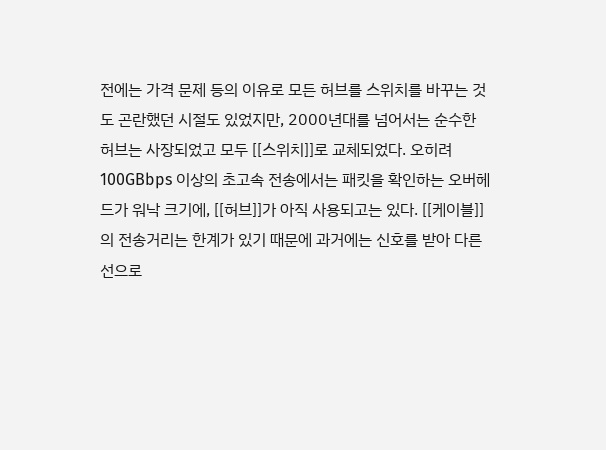전에는 가격 문제 등의 이유로 모든 허브를 스위치를 바꾸는 것도 곤란했던 시절도 있었지만, 2000년대를 넘어서는 순수한 허브는 사장되었고 모두 [[스위치]]로 교체되었다. 오히려 100GBbps 이상의 초고속 전송에서는 패킷을 확인하는 오버헤드가 워낙 크기에, [[허브]]가 아직 사용되고는 있다. [[케이블]]의 전송거리는 한계가 있기 때문에 과거에는 신호를 받아 다른 선으로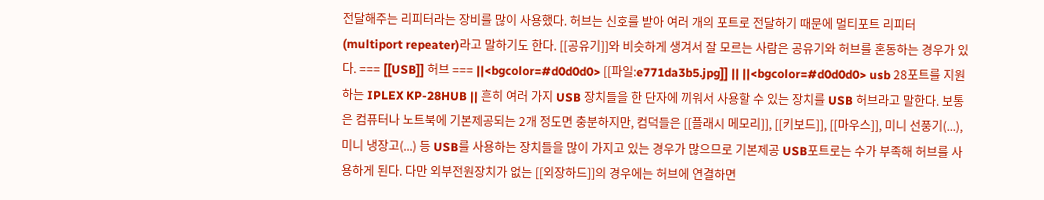전달해주는 리피터라는 장비를 많이 사용했다. 허브는 신호를 받아 여러 개의 포트로 전달하기 때문에 멀티포트 리피터(multiport repeater)라고 말하기도 한다. [[공유기]]와 비슷하게 생겨서 잘 모르는 사람은 공유기와 허브를 혼동하는 경우가 있다. === [[USB]] 허브 === ||<bgcolor=#d0d0d0> [[파일:e771da3b5.jpg]] || ||<bgcolor=#d0d0d0> usb 28포트를 지원하는 IPLEX KP-28HUB || 흔히 여러 가지 USB 장치들을 한 단자에 끼워서 사용할 수 있는 장치를 USB 허브라고 말한다. 보통은 컴퓨터나 노트북에 기본제공되는 2개 정도면 충분하지만, 컴덕들은 [[플래시 메모리]], [[키보드]], [[마우스]], 미니 선풍기(...), 미니 냉장고(...) 등 USB를 사용하는 장치들을 많이 가지고 있는 경우가 많으므로 기본제공 USB포트로는 수가 부족해 허브를 사용하게 된다. 다만 외부전원장치가 없는 [[외장하드]]의 경우에는 허브에 연결하면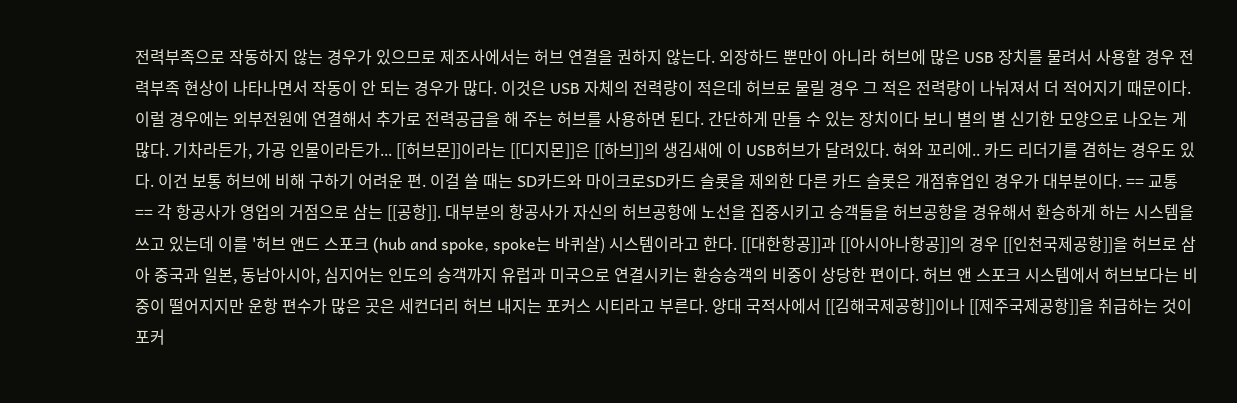전력부족으로 작동하지 않는 경우가 있으므로 제조사에서는 허브 연결을 권하지 않는다. 외장하드 뿐만이 아니라 허브에 많은 USB 장치를 물려서 사용할 경우 전력부족 현상이 나타나면서 작동이 안 되는 경우가 많다. 이것은 USB 자체의 전력량이 적은데 허브로 물릴 경우 그 적은 전력량이 나눠져서 더 적어지기 때문이다. 이럴 경우에는 외부전원에 연결해서 추가로 전력공급을 해 주는 허브를 사용하면 된다. 간단하게 만들 수 있는 장치이다 보니 별의 별 신기한 모양으로 나오는 게 많다. 기차라든가, 가공 인물이라든가... [[허브몬]]이라는 [[디지몬]]은 [[하브]]의 생김새에 이 USB허브가 달려있다. 혀와 꼬리에.. 카드 리더기를 겸하는 경우도 있다. 이건 보통 허브에 비해 구하기 어려운 편. 이걸 쓸 때는 SD카드와 마이크로SD카드 슬롯을 제외한 다른 카드 슬롯은 개점휴업인 경우가 대부분이다. == 교통 == 각 항공사가 영업의 거점으로 삼는 [[공항]]. 대부분의 항공사가 자신의 허브공항에 노선을 집중시키고 승객들을 허브공항을 경유해서 환승하게 하는 시스템을 쓰고 있는데 이를 '허브 앤드 스포크 (hub and spoke, spoke는 바퀴살) 시스템이라고 한다. [[대한항공]]과 [[아시아나항공]]의 경우 [[인천국제공항]]을 허브로 삼아 중국과 일본, 동남아시아, 심지어는 인도의 승객까지 유럽과 미국으로 연결시키는 환승승객의 비중이 상당한 편이다. 허브 앤 스포크 시스템에서 허브보다는 비중이 떨어지지만 운항 편수가 많은 곳은 세컨더리 허브 내지는 포커스 시티라고 부른다. 양대 국적사에서 [[김해국제공항]]이나 [[제주국제공항]]을 취급하는 것이 포커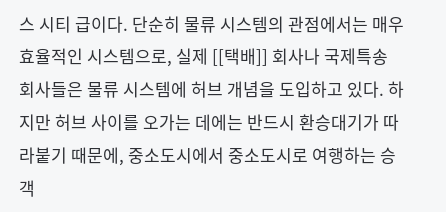스 시티 급이다. 단순히 물류 시스템의 관점에서는 매우 효율적인 시스템으로, 실제 [[택배]] 회사나 국제특송 회사들은 물류 시스템에 허브 개념을 도입하고 있다. 하지만 허브 사이를 오가는 데에는 반드시 환승대기가 따라붙기 때문에, 중소도시에서 중소도시로 여행하는 승객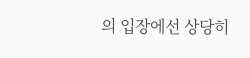의 입장에선 상당히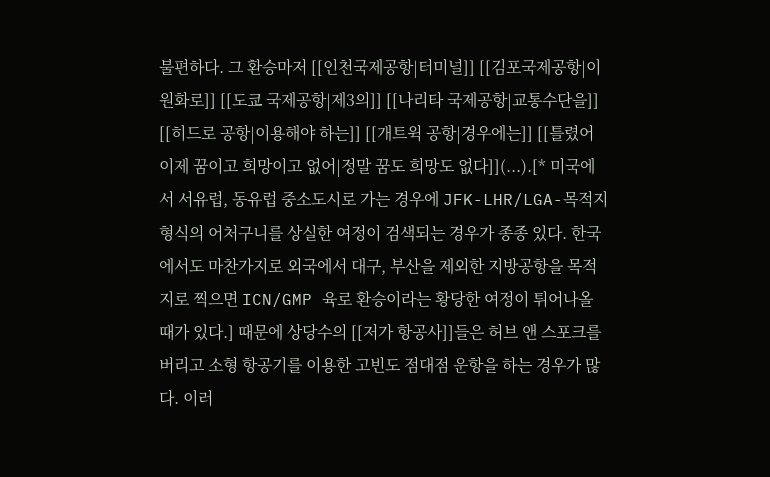불편하다. 그 환승마저 [[인천국제공항|터미널]] [[김포국제공항|이원화로]] [[도쿄 국제공항|제3의]] [[나리타 국제공항|교통수단을]] [[히드로 공항|이용해야 하는]] [[개트윅 공항|경우에는]] [[틀렸어 이제 꿈이고 희망이고 없어|정말 꿈도 희망도 없다]](...).[* 미국에서 서유럽, 동유럽 중소도시로 가는 경우에 JFK-LHR/LGA-목적지 형식의 어처구니를 상실한 여정이 검색되는 경우가 종종 있다. 한국에서도 마찬가지로 외국에서 대구, 부산을 제외한 지방공항을 목적지로 찍으면 ICN/GMP 육로 환승이라는 황당한 여정이 튀어나올 때가 있다.] 때문에 상당수의 [[저가 항공사]]들은 허브 앤 스포크를 버리고 소형 항공기를 이용한 고빈도 점대점 운항을 하는 경우가 많다. 이러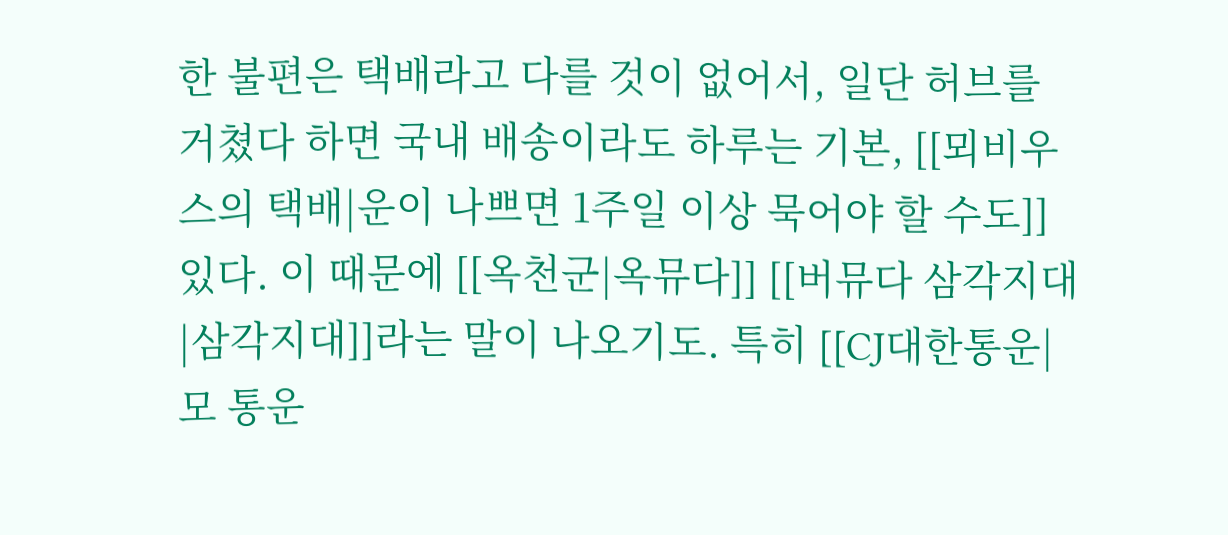한 불편은 택배라고 다를 것이 없어서, 일단 허브를 거쳤다 하면 국내 배송이라도 하루는 기본, [[뫼비우스의 택배|운이 나쁘면 1주일 이상 묵어야 할 수도]] 있다. 이 때문에 [[옥천군|옥뮤다]] [[버뮤다 삼각지대|삼각지대]]라는 말이 나오기도. 특히 [[CJ대한통운|모 통운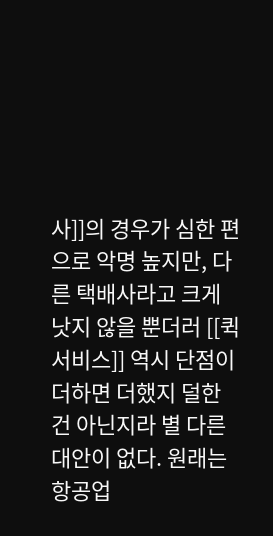사]]의 경우가 심한 편으로 악명 높지만, 다른 택배사라고 크게 낫지 않을 뿐더러 [[퀵서비스]] 역시 단점이 더하면 더했지 덜한 건 아닌지라 별 다른 대안이 없다. 원래는 항공업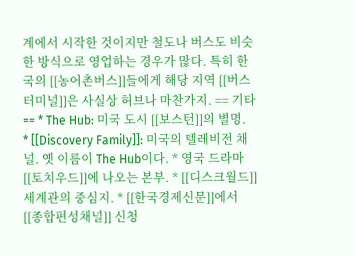계에서 시작한 것이지만 철도나 버스도 비슷한 방식으로 영업하는 경우가 많다. 특히 한국의 [[농어촌버스]]들에게 해당 지역 [[버스 터미널]]은 사실상 허브나 마찬가지. == 기타 == * The Hub: 미국 도시 [[보스턴]]의 별명. * [[Discovery Family]]: 미국의 텔레비전 채널. 옛 이름이 The Hub이다. * 영국 드라마 [[토치우드]]에 나오는 본부. * [[디스크월드]] 세계관의 중심지. * [[한국경제신문]]에서 [[종합편성채널]] 신청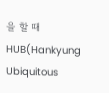을 할 때 HUB(Hankyung Ubiquitous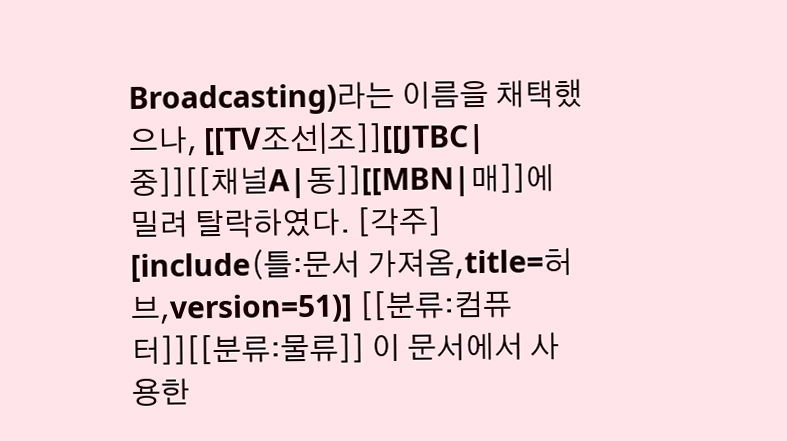Broadcasting)라는 이름을 채택했으나, [[TV조선|조]][[JTBC|중]][[채널A|동]][[MBN|매]]에 밀려 탈락하였다. [각주] [include(틀:문서 가져옴,title=허브,version=51)] [[분류:컴퓨터]][[분류:물류]] 이 문서에서 사용한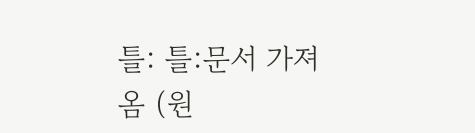틀: 틀:문서 가져옴 (원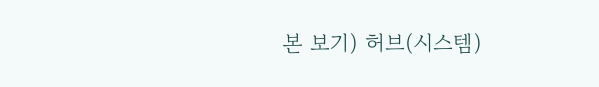본 보기) 허브(시스템)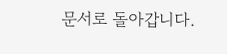문서로 돌아갑니다.